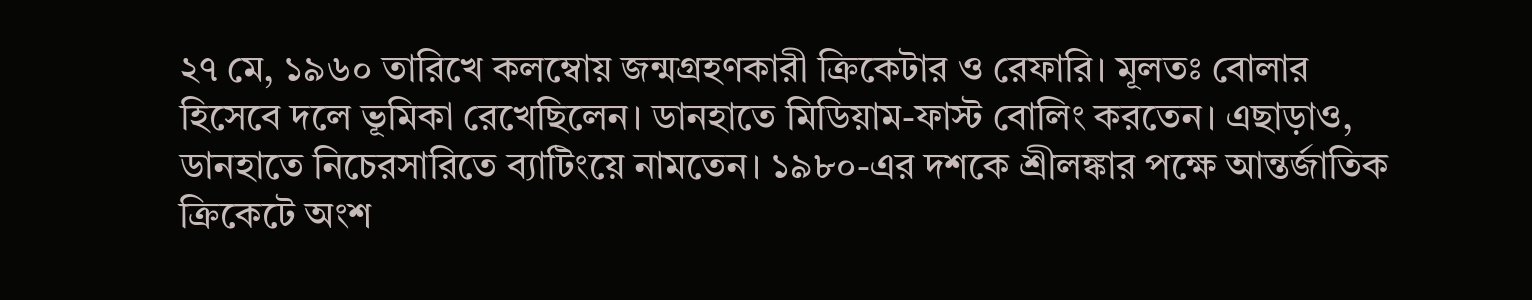২৭ মে, ১৯৬০ তারিখে কলম্বোয় জন্মগ্রহণকারী ক্রিকেটার ও রেফারি। মূলতঃ বোলার হিসেবে দলে ভূমিকা রেখেছিলেন। ডানহাতে মিডিয়াম-ফাস্ট বোলিং করতেন। এছাড়াও, ডানহাতে নিচেরসারিতে ব্যাটিংয়ে নামতেন। ১৯৮০-এর দশকে শ্রীলঙ্কার পক্ষে আন্তর্জাতিক ক্রিকেটে অংশ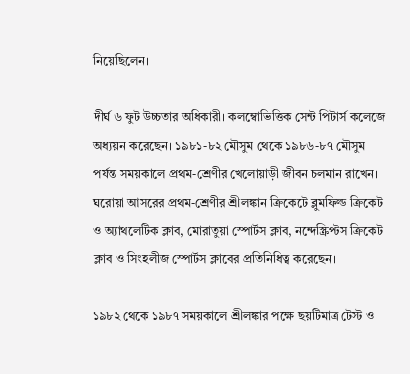নিয়েছিলেন।

দীর্ঘ ৬ ফুট উচ্চতার অধিকারী। কলম্বোভিত্তিক সেন্ট পিটার্স কলেজে অধ্যয়ন করেছেন। ১৯৮১-৮২ মৌসুম থেকে ১৯৮৬-৮৭ মৌসুম পর্যন্ত সময়কালে প্রথম-শ্রেণীর খেলোয়াড়ী জীবন চলমান রাখেন। ঘরোয়া আসরের প্রথম-শ্রেণীর শ্রীলঙ্কান ক্রিকেটে ব্লুমফিল্ড ক্রিকেট ও অ্যাথলেটিক ক্লাব, মোরাতুয়া স্পোর্টস ক্লাব, নন্দেস্ক্রিপ্টস ক্রিকেট ক্লাব ও সিংহলীজ স্পোর্টস ক্লাবের প্রতিনিধিত্ব করেছেন।

১৯৮২ থেকে ১৯৮৭ সময়কালে শ্রীলঙ্কার পক্ষে ছয়টিমাত্র টেস্ট ও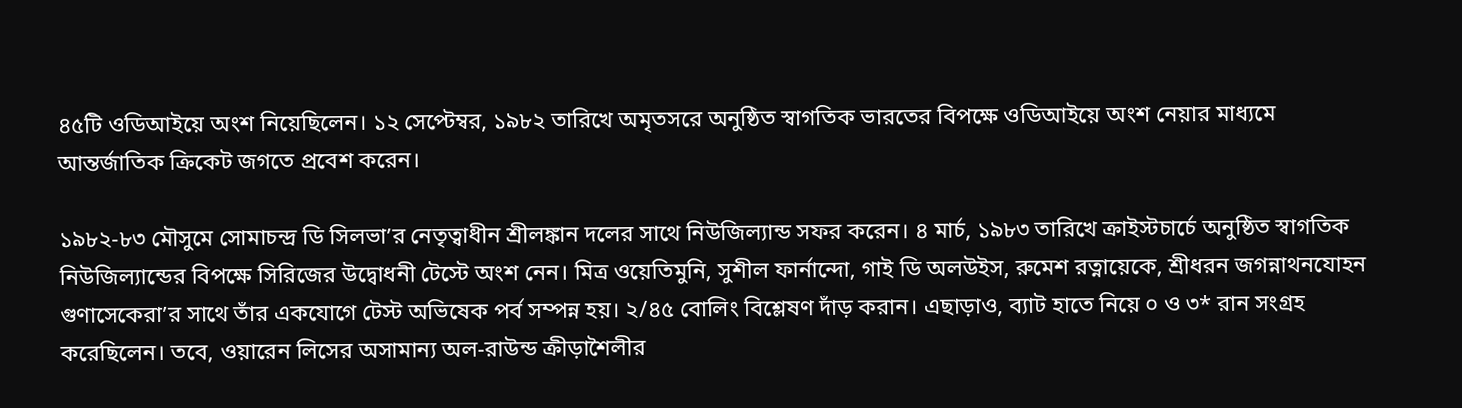৪৫টি ওডিআইয়ে অংশ নিয়েছিলেন। ১২ সেপ্টেম্বর, ১৯৮২ তারিখে অমৃতসরে অনুষ্ঠিত স্বাগতিক ভারতের বিপক্ষে ওডিআইয়ে অংশ নেয়ার মাধ্যমে আন্তর্জাতিক ক্রিকেট জগতে প্রবেশ করেন।

১৯৮২-৮৩ মৌসুমে সোমাচন্দ্র ডি সিলভা’র নেতৃত্বাধীন শ্রীলঙ্কান দলের সাথে নিউজিল্যান্ড সফর করেন। ৪ মার্চ, ১৯৮৩ তারিখে ক্রাইস্টচার্চে অনুষ্ঠিত স্বাগতিক নিউজিল্যান্ডের বিপক্ষে সিরিজের উদ্বোধনী টেস্টে অংশ নেন। মিত্র ওয়েতিমুনি, সুশীল ফার্নান্দো, গাই ডি অলউইস, রুমেশ রত্নায়েকে, শ্রীধরন জগন্নাথনযোহন গুণাসেকেরা’র সাথে তাঁর একযোগে টেস্ট অভিষেক পর্ব সম্পন্ন হয়। ২/৪৫ বোলিং বিশ্লেষণ দাঁড় করান। এছাড়াও, ব্যাট হাতে নিয়ে ০ ও ৩* রান সংগ্রহ করেছিলেন। তবে, ওয়ারেন লিসের অসামান্য অল-রাউন্ড ক্রীড়াশৈলীর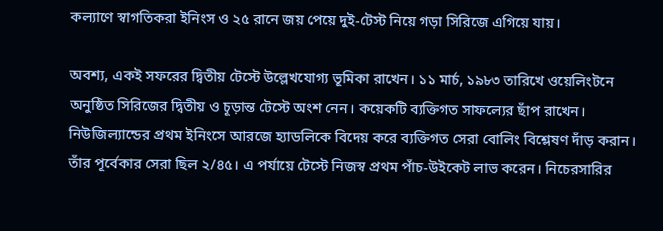কল্যাণে স্বাগতিকরা ইনিংস ও ২৫ রানে জয় পেয়ে দুই-টেস্ট নিয়ে গড়া সিরিজে এগিয়ে যায়।

অবশ্য, একই সফরের দ্বিতীয় টেস্টে উল্লেখযোগ্য ভূমিকা রাখেন। ১১ মার্চ, ১৯৮৩ তারিখে ওয়েলিংটনে অনুষ্ঠিত সিরিজের দ্বিতীয় ও চূড়ান্ত টেস্টে অংশ নেন। কয়েকটি ব্যক্তিগত সাফল্যের ছাঁপ রাখেন। নিউজিল্যান্ডের প্রথম ইনিংসে আরজে হ্যাডলিকে বিদেয় করে ব্যক্তিগত সেরা বোলিং বিশ্লেষণ দাঁড় করান। তাঁর পূর্বেকার সেরা ছিল ২/৪৫। এ পর্যায়ে টেস্টে নিজস্ব প্রথম পাঁচ-উইকেট লাভ করেন। নিচেরসারির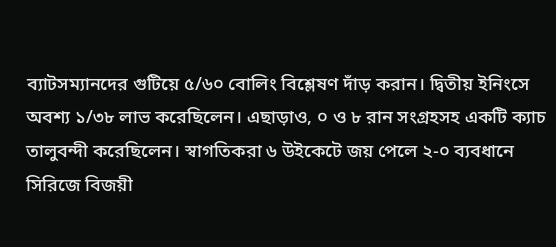ব্যাটসম্যানদের গুটিয়ে ৫/৬০ বোলিং বিশ্লেষণ দাঁড় করান। দ্বিতীয় ইনিংসে অবশ্য ১/৩৮ লাভ করেছিলেন। এছাড়াও, ০ ও ৮ রান সংগ্রহসহ একটি ক্যাচ তালুবন্দী করেছিলেন। স্বাগতিকরা ৬ উইকেটে জয় পেলে ২-০ ব্যবধানে সিরিজে বিজয়ী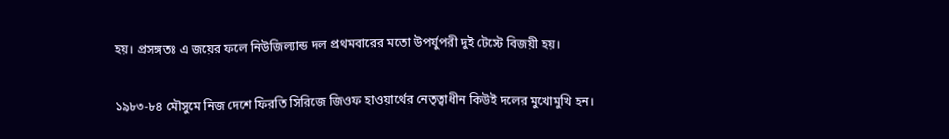হয়। প্রসঙ্গতঃ এ জয়ের ফলে নিউজিল্যান্ড দল প্রথমবারের মতো উপর্যুপরী দুই টেস্টে বিজয়ী হয়।

১৯৮৩-৮৪ মৌসুমে নিজ দেশে ফিরতি সিরিজে জিওফ হাওয়ার্থের নেতৃত্বাধীন কিউই দলের মুখোমুখি হন।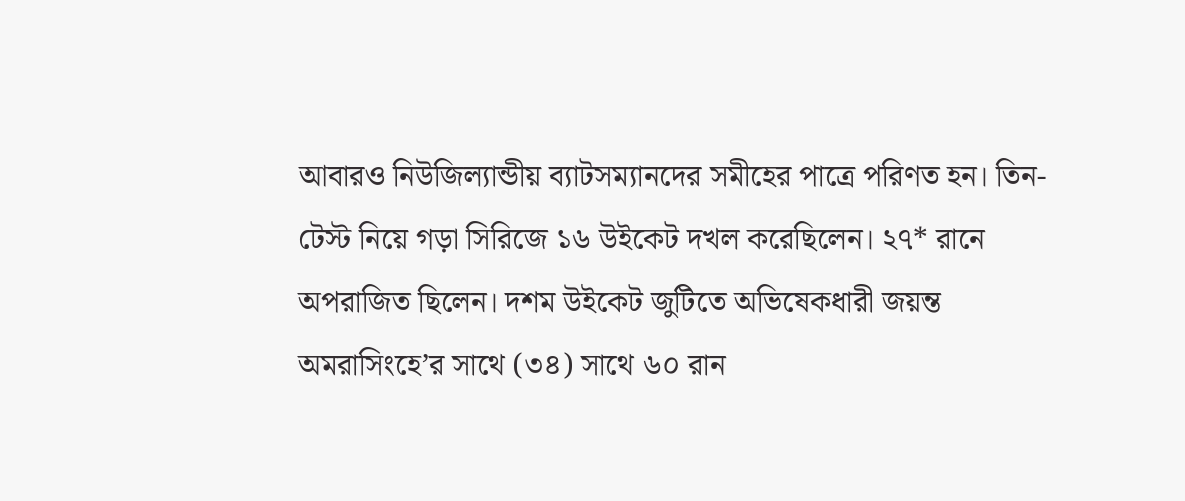আবারও নিউজিল্যান্ডীয় ব্যাটসম্যানদের সমীহের পাত্রে পরিণত হন। তিন-টেস্ট নিয়ে গড়া সিরিজে ১৬ উইকেট দখল করেছিলেন। ২৭* রানে অপরাজিত ছিলেন। দশম উইকেট জুটিতে অভিষেকধারী জয়ন্ত অমরাসিংহে’র সাথে (৩৪) সাথে ৬০ রান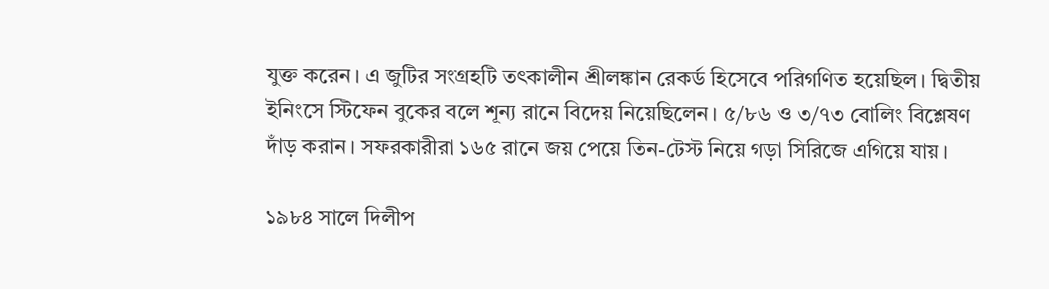যুক্ত করেন। এ জুটির সংগ্রহটি তৎকালীন শ্রীলঙ্কান রেকর্ড হিসেবে পরিগণিত হয়েছিল। দ্বিতীয় ইনিংসে স্টিফেন বুকের বলে শূন্য রানে বিদেয় নিয়েছিলেন। ৫/৮৬ ও ৩/৭৩ বোলিং বিশ্লেষণ দাঁড় করান। সফরকারীরা ১৬৫ রানে জয় পেয়ে তিন-টেস্ট নিয়ে গড়া সিরিজে এগিয়ে যায়।

১৯৮৪ সালে দিলীপ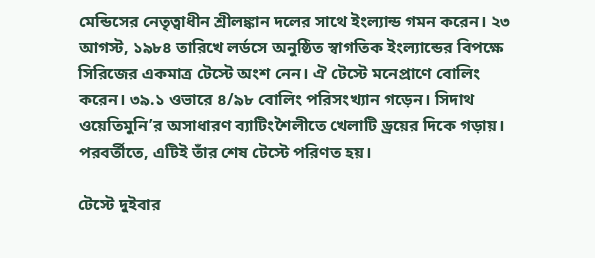মেন্ডিসের নেতৃত্বাধীন শ্রীলঙ্কান দলের সাথে ইংল্যান্ড গমন করেন। ২৩ আগস্ট, ১৯৮৪ তারিখে লর্ডসে অনুষ্ঠিত স্বাগতিক ইংল্যান্ডের বিপক্ষে সিরিজের একমাত্র টেস্টে অংশ নেন। ঐ টেস্টে মনেপ্রাণে বোলিং করেন। ৩৯.১ ওভারে ৪/৯৮ বোলিং পরিসংখ্যান গড়েন। সিদাথ ওয়েতিমুনি’র অসাধারণ ব্যাটিংশৈলীতে খেলাটি ড্রয়ের দিকে গড়ায়। পরবর্তীতে, এটিই তাঁর শেষ টেস্টে পরিণত হয়।

টেস্টে দুইবার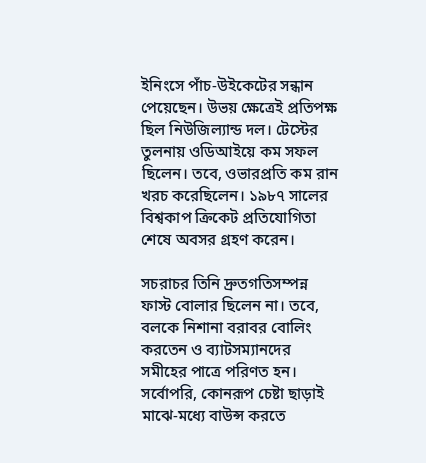ইনিংসে পাঁচ-উইকেটের সন্ধান পেয়েছেন। উভয় ক্ষেত্রেই প্রতিপক্ষ ছিল নিউজিল্যান্ড দল। টেস্টের তুলনায় ওডিআইয়ে কম সফল ছিলেন। তবে, ওভারপ্রতি কম রান খরচ করেছিলেন। ১৯৮৭ সালের বিশ্বকাপ ক্রিকেট প্রতিযোগিতা শেষে অবসর গ্রহণ করেন।

সচরাচর তিনি দ্রুতগতিসম্পন্ন ফাস্ট বোলার ছিলেন না। তবে, বলকে নিশানা বরাবর বোলিং করতেন ও ব্যাটসম্যানদের সমীহের পাত্রে পরিণত হন। সর্বোপরি, কোনরূপ চেষ্টা ছাড়াই মাঝে-মধ্যে বাউন্স করতে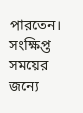পারতেন। সংক্ষিপ্ত সময়ের জন্যে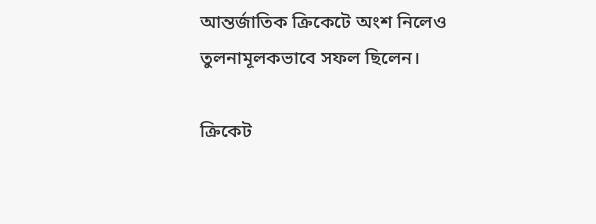আন্তর্জাতিক ক্রিকেটে অংশ নিলেও তুলনামূলকভাবে সফল ছিলেন।

ক্রিকেট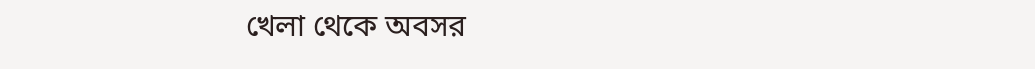খেলা থেকে অবসর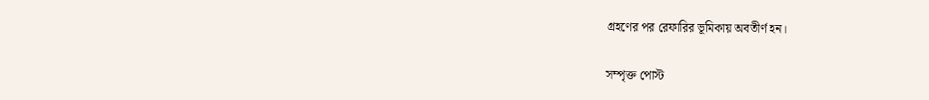গ্রহণের পর রেফারির ভূমিকায় অবতীর্ণ হন।

সম্পৃক্ত পোস্ট